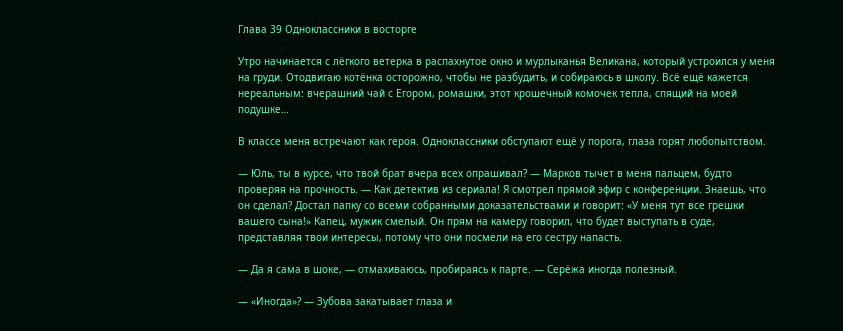Глава 39 Одноклассники в восторге

Утро начинается с лёгкого ветерка в распахнутое окно и мурлыканья Великана, который устроился у меня на груди. Отодвигаю котёнка осторожно, чтобы не разбудить, и собираюсь в школу. Всё ещё кажется нереальным: вчерашний чай с Егором, ромашки, этот крошечный комочек тепла, спящий на моей подушке…

В классе меня встречают как героя. Одноклассники обступают ещё у порога, глаза горят любопытством.

— Юль, ты в курсе, что твой брат вчера всех опрашивал? — Марков тычет в меня пальцем, будто проверяя на прочность. — Как детектив из сериала! Я смотрел прямой эфир с конференции. Знаешь, что он сделал? Достал папку со всеми собранными доказательствами и говорит: «У меня тут все грешки вашего сына!» Капец, мужик смелый. Он прям на камеру говорил, что будет выступать в суде, представляя твои интересы, потому что они посмели на его сестру напасть.

— Да я сама в шоке, — отмахиваюсь, пробираясь к парте. — Серёжа иногда полезный.

— «Иногда»? — Зубова закатывает глаза и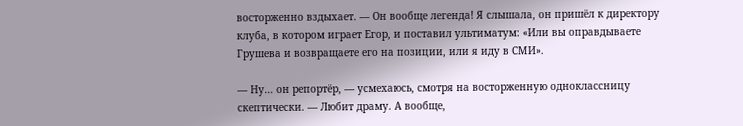восторженно вздыхает. — Он вообще легенда! Я слышала, он пришёл к директору клуба, в котором играет Егор, и поставил ультиматум: «Или вы оправдываете Грушева и возвращаете его на позиции, или я иду в СМИ».

— Ну… он репортёр, — усмехаюсь, смотря на восторженную одноклассницу скептически. — Любит драму. А вообще,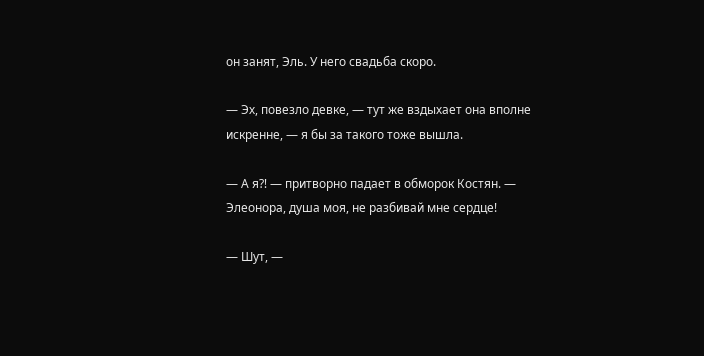он занят, Эль. У него свадьба скоро.

— Эх, повезло девке, — тут же вздыхает она вполне искренне, — я бы за такого тоже вышла.

— А я⁈ — притворно падает в обморок Костян. — Элеонора, душа моя, не разбивай мне сердце!

— Шут, —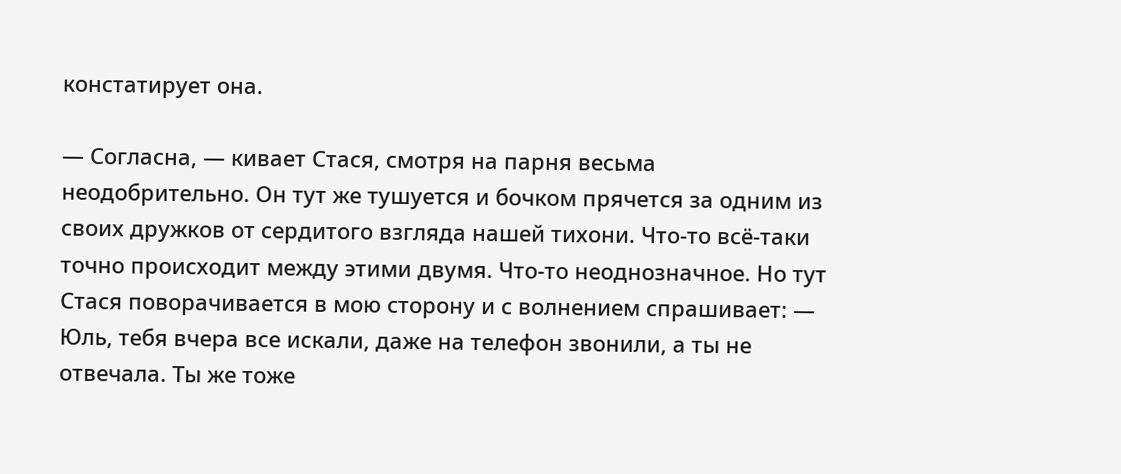констатирует она.

— Согласна, — кивает Стася, смотря на парня весьма неодобрительно. Он тут же тушуется и бочком прячется за одним из своих дружков от сердитого взгляда нашей тихони. Что-то всё-таки точно происходит между этими двумя. Что-то неоднозначное. Но тут Стася поворачивается в мою сторону и с волнением спрашивает: — Юль, тебя вчера все искали, даже на телефон звонили, а ты не отвечала. Ты же тоже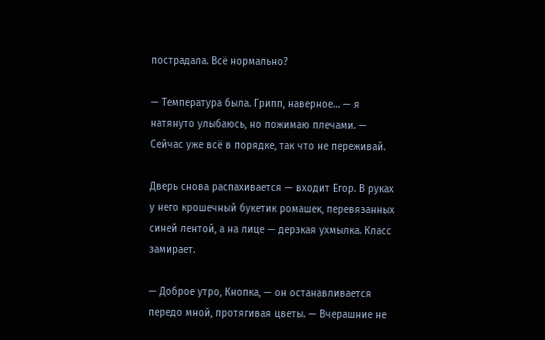пострадала. Всё нормально?

— Температура была. Грипп, наверное… — я натянуто улыбаюсь, но пожимаю плечами. — Сейчас уже всё в порядке, так что не переживай.

Дверь снова распахивается — входит Егор. В руках у него крошечный букетик ромашек, перевязанных синей лентой, а на лице — дерзкая ухмылка. Класс замирает.

— Доброе утро, Кнопка, — он останавливается передо мной, протягивая цветы. — Вчерашние не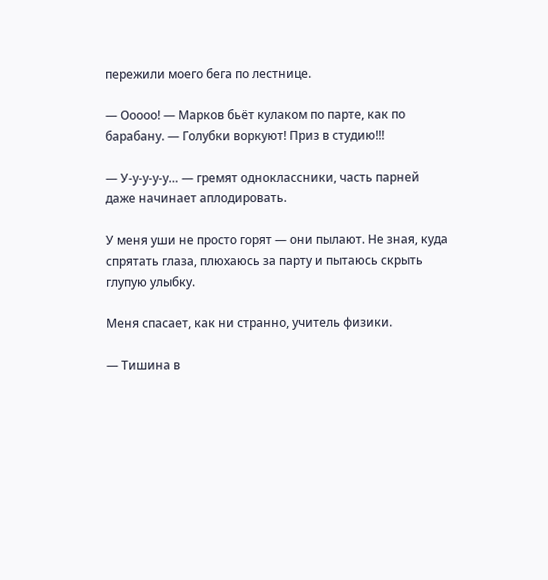пережили моего бега по лестнице.

— Ооооо! — Марков бьёт кулаком по парте, как по барабану. — Голубки воркуют! Приз в студию!!!

— У-у-у-у-у… — гремят одноклассники, часть парней даже начинает аплодировать.

У меня уши не просто горят — они пылают. Не зная, куда спрятать глаза, плюхаюсь за парту и пытаюсь скрыть глупую улыбку.

Меня спасает, как ни странно, учитель физики.

— Тишина в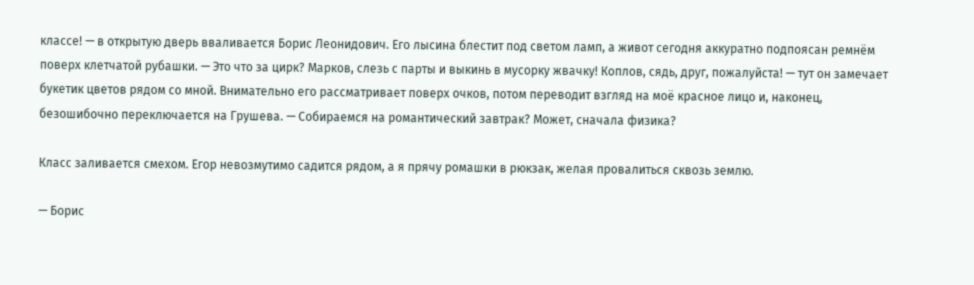классе! — в открытую дверь вваливается Борис Леонидович. Его лысина блестит под светом ламп, а живот сегодня аккуратно подпоясан ремнём поверх клетчатой рубашки. — Это что за цирк? Марков, слезь с парты и выкинь в мусорку жвачку! Коплов, сядь, друг, пожалуйста! — тут он замечает букетик цветов рядом со мной. Внимательно его рассматривает поверх очков, потом переводит взгляд на моё красное лицо и, наконец, безошибочно переключается на Грушева. — Собираемся на романтический завтрак? Может, сначала физика?

Класс заливается смехом. Егор невозмутимо садится рядом, а я прячу ромашки в рюкзак, желая провалиться сквозь землю.

— Борис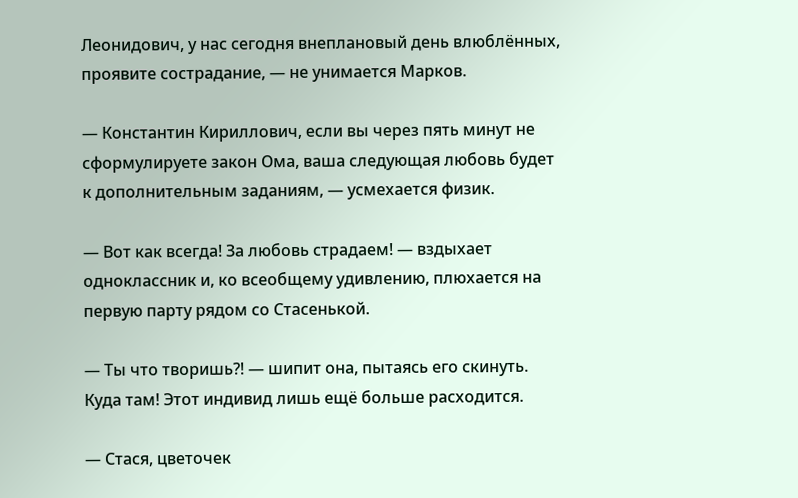Леонидович, у нас сегодня внеплановый день влюблённых, проявите сострадание, — не унимается Марков.

— Константин Кириллович, если вы через пять минут не сформулируете закон Ома, ваша следующая любовь будет к дополнительным заданиям, — усмехается физик.

— Вот как всегда! За любовь страдаем! — вздыхает одноклассник и, ко всеобщему удивлению, плюхается на первую парту рядом со Стасенькой.

— Ты что творишь⁈ — шипит она, пытаясь его скинуть. Куда там! Этот индивид лишь ещё больше расходится.

— Стася, цветочек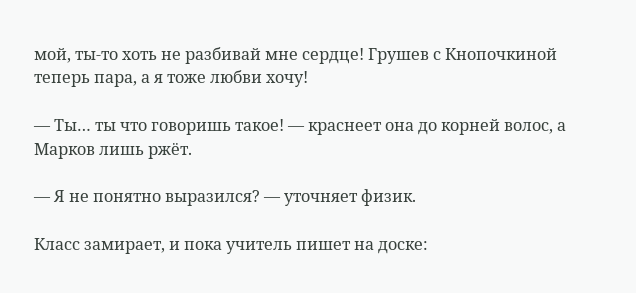мой, ты-то хоть не разбивай мне сердце! Грушев с Кнопочкиной теперь пара, а я тоже любви хочу!

— Ты… ты что говоришь такое! — краснеет она до корней волос, а Марков лишь ржёт.

— Я не понятно выразился? — уточняет физик.

Класс замирает, и пока учитель пишет на доске: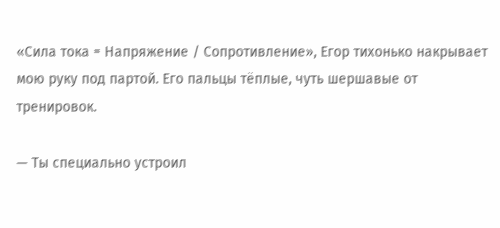«Сила тока = Напряжение / Сопротивление», Егор тихонько накрывает мою руку под партой. Его пальцы тёплые, чуть шершавые от тренировок.

— Ты специально устроил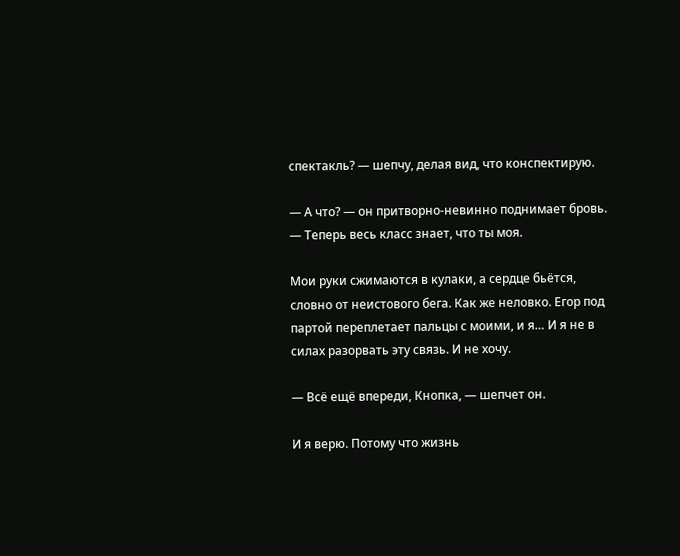спектакль? — шепчу, делая вид, что конспектирую.

— А что? — он притворно-невинно поднимает бровь. — Теперь весь класс знает, что ты моя.

Мои руки сжимаются в кулаки, а сердце бьётся, словно от неистового бега. Как же неловко. Егор под партой переплетает пальцы с моими, и я… И я не в силах разорвать эту связь. И не хочу.

— Всё ещё впереди, Кнопка, — шепчет он.

И я верю. Потому что жизнь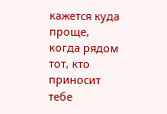кажется куда проще, когда рядом тот, кто приносит тебе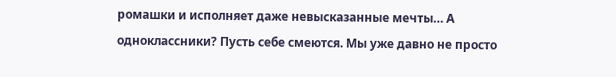ромашки и исполняет даже невысказанные мечты… А одноклассники? Пусть себе смеются. Мы уже давно не просто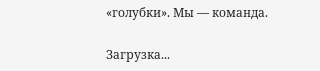«голубки». Мы — команда.

Загрузка...